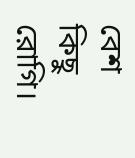বেশ কিছু রোগি।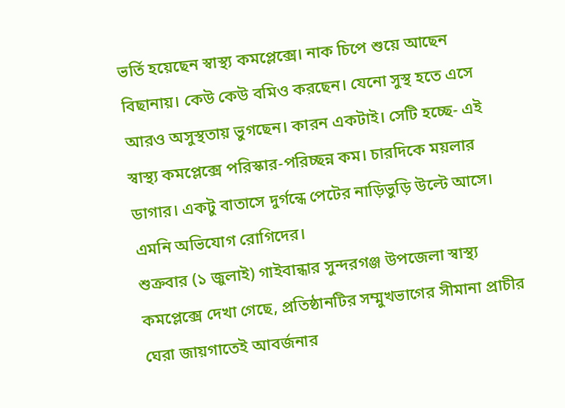ভর্তি হয়েছেন স্বাস্থ্য কমপ্লেক্সে। নাক চিপে শুয়ে আছেন বিছানায়। কেউ কেউ বমিও করছেন। যেনো সুস্থ হতে এসে আরও অসুস্থতায় ভুগছেন। কারন একটাই। সেটি হচ্ছে- এই স্বাস্থ্য কমপ্লেক্সে পরিস্কার-পরিচ্ছন্ন কম। চারদিকে ময়লার ডাগার। একটু বাতাসে দুর্গন্ধে পেটের নাড়িভুড়ি উল্টে আসে। এমনি অভিযোগ রোগিদের।
শুক্রবার (১ জুলাই) গাইবান্ধার সুন্দরগঞ্জ উপজেলা স্বাস্থ্য কমপ্লেক্সে দেখা গেছে, প্রতিষ্ঠানটির সম্মুখভাগের সীমানা প্রাচীর ঘেরা জায়গাতেই আবর্জনার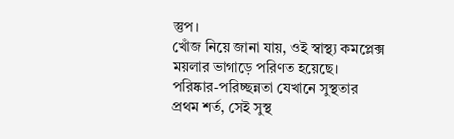স্তুপ।
খোঁজ নিয়ে জানা যায়, ওই স্বাস্থ্য কমপ্লেক্স ময়লার ভাগাড়ে পরিণত হয়েছে। পরিষ্কার-পরিচ্ছন্নতা যেখানে সুস্থতার প্রথম শর্ত, সেই সুস্থ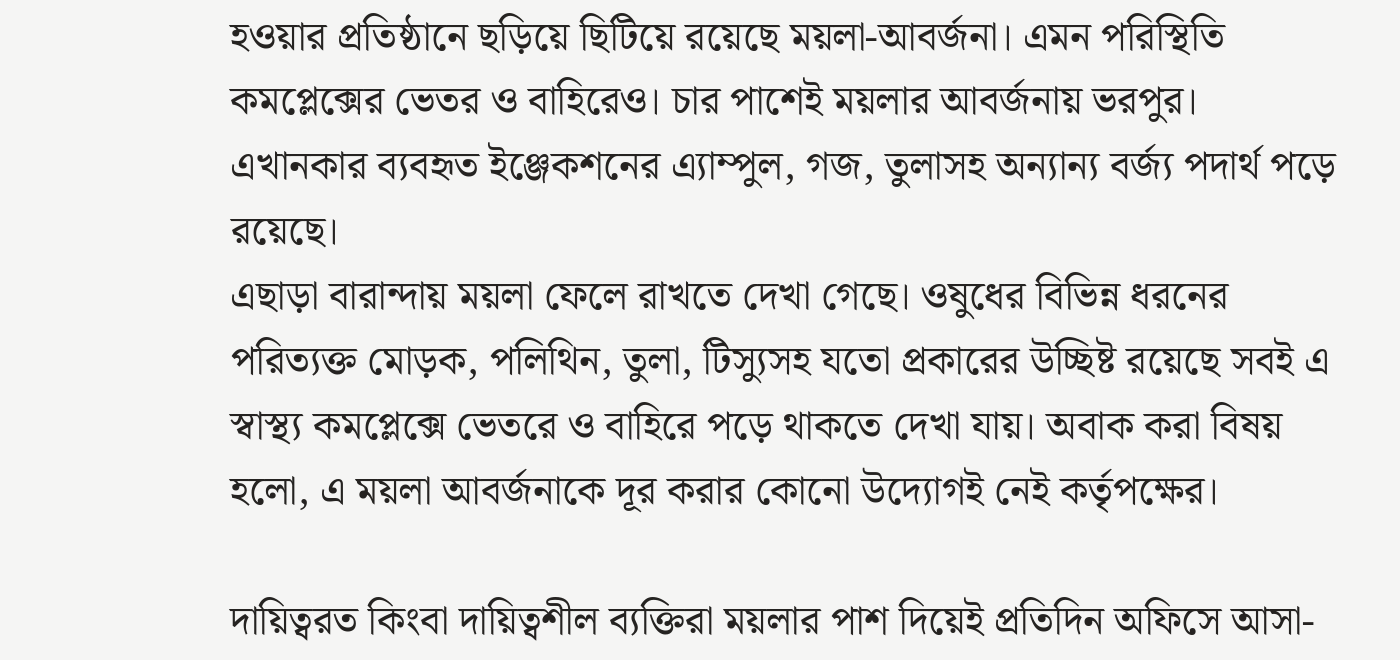হওয়ার প্রতিষ্ঠানে ছড়িয়ে ছিটিয়ে রয়েছে ময়লা-আবর্জনা। এমন পরিস্থিতি কমপ্লেক্সের ভেতর ও বাহিরেও। চার পাশেই ময়লার আবর্জনায় ভরপুর। এখানকার ব্যবহৃত ইঞ্জেকশনের এ্যাম্পুল, গজ, তুলাসহ অন্যান্য বর্জ্য পদার্থ পড়ে রয়েছে।
এছাড়া বারান্দায় ময়লা ফেলে রাখতে দেখা গেছে। ওষুধের বিভিন্ন ধরনের পরিত্যক্ত মোড়ক, পলিথিন, তুলা, টিস্যুসহ যতো প্রকারের উচ্ছিষ্ট রয়েছে সবই এ স্বাস্থ্য কমপ্লেক্সে ভেতরে ও বাহিরে পড়ে থাকতে দেখা যায়। অবাক করা বিষয় হলো, এ ময়লা আবর্জনাকে দূর করার কোনো উদ্যোগই নেই কর্তৃপক্ষের।

দায়িত্বরত কিংবা দায়িত্বশীল ব্যক্তিরা ময়লার পাশ দিয়েই প্রতিদিন অফিসে আসা-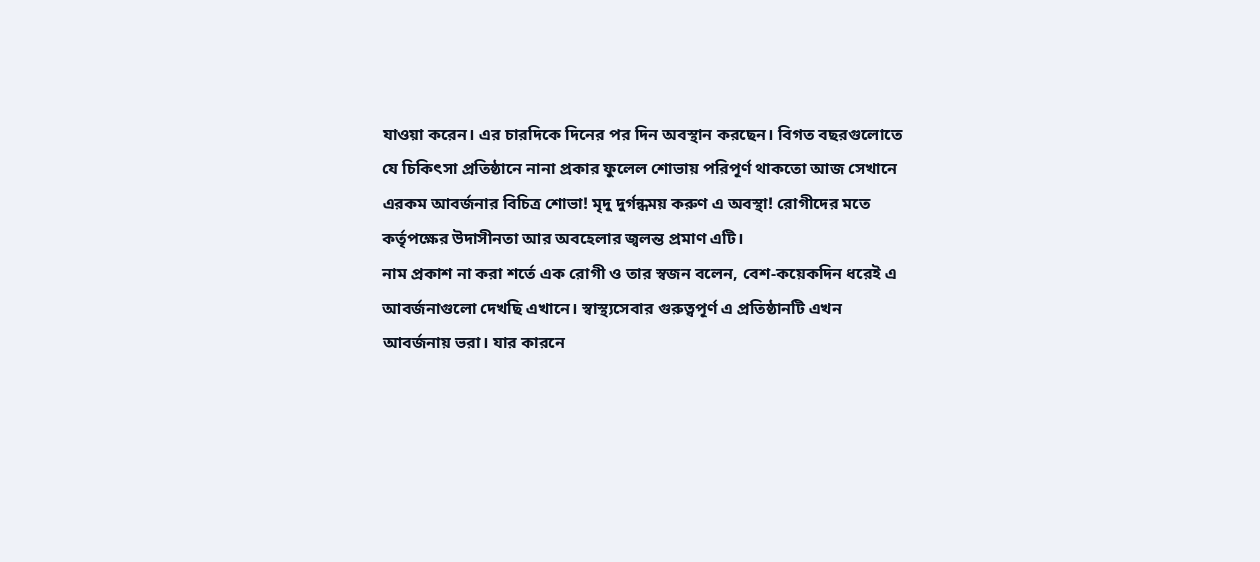যাওয়া করেন। এর চারদিকে দিনের পর দিন অবস্থান করছেন। বিগত বছরগুলোতে যে চিকিৎসা প্রতিষ্ঠানে নানা প্রকার ফুলেল শোভায় পরিপূর্ণ থাকতো আজ সেখানে এরকম আবর্জনার বিচিত্র শোভা! মৃদু দুর্গন্ধময় করুণ এ অবস্থা! রোগীদের মতে কর্তৃপক্ষের উদাসীনতা আর অবহেলার জ্বলন্ত প্রমাণ এটি।
নাম প্রকাশ না করা শর্তে এক রোগী ও তার স্বজন বলেন, বেশ-কয়েকদিন ধরেই এ আবর্জনাগুলো দেখছি এখানে। স্বাস্থ্যসেবার গুরুত্বপূর্ণ এ প্রতিষ্ঠানটি এখন আবর্জনায় ভরা। যার কারনে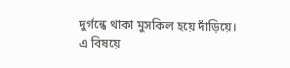দুর্গন্ধে থাকা মুসকিল হয়ে দাঁড়িয়ে।
এ বিষয়ে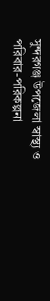সুন্দরগঞ্জ উপজেলা স্বাস্থ্য ও পরিবার-পরিকল্পনা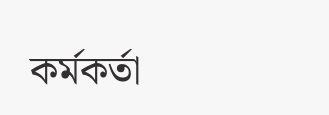কর্মকর্তা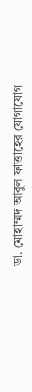ডা. মোহাম্মদ আবুল ফাত্তাহের যোগাযোগ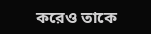করেও তাকে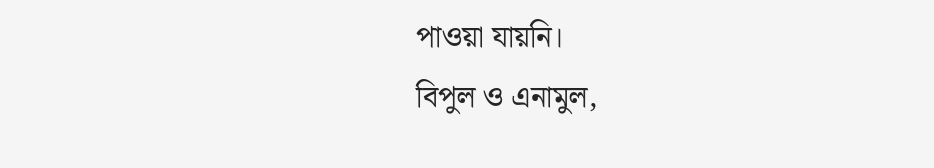পাওয়া যায়নি।
বিপুল ও এনামুল,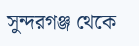সুন্দরগঞ্জ থেকে